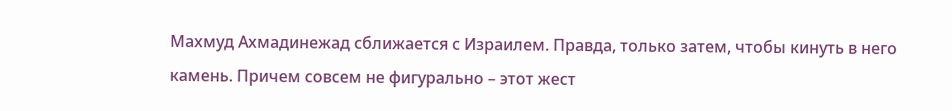Махмуд Ахмадинежад сближается с Израилем. Правда, только затем, чтобы кинуть в него камень. Причем совсем не фигурально – этот жест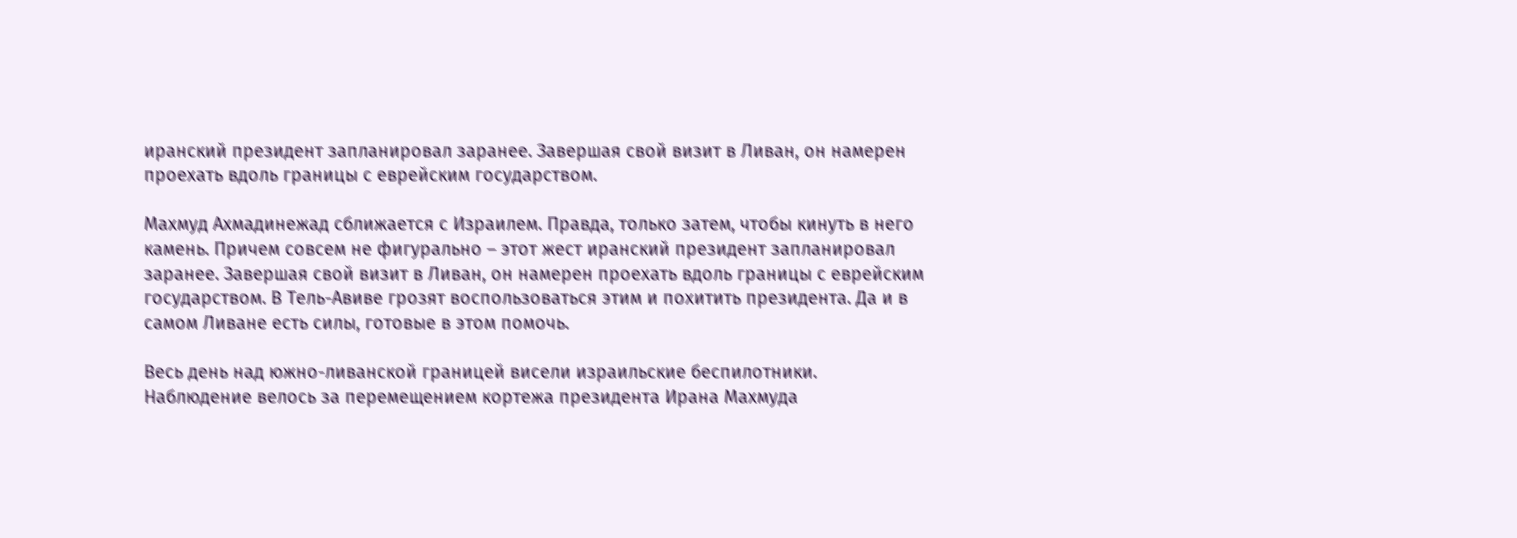иранский президент запланировал заранее. Завершая свой визит в Ливан, он намерен проехать вдоль границы с еврейским государством.

Махмуд Ахмадинежад сближается с Израилем. Правда, только затем, чтобы кинуть в него камень. Причем совсем не фигурально – этот жест иранский президент запланировал заранее. Завершая свой визит в Ливан, он намерен проехать вдоль границы с еврейским государством. В Тель-Авиве грозят воспользоваться этим и похитить президента. Да и в самом Ливане есть силы, готовые в этом помочь.

Весь день над южно-ливанской границей висели израильские беспилотники. Наблюдение велось за перемещением кортежа президента Ирана Махмуда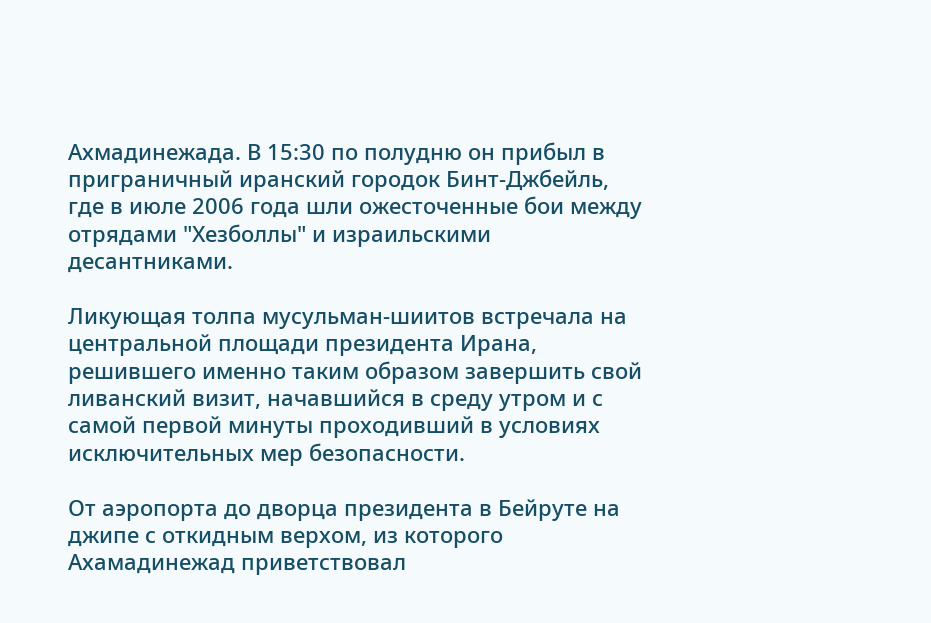Ахмадинежада. В 15:30 по полудню он прибыл в приграничный иранский городок Бинт-Джбейль, где в июле 2006 года шли ожесточенные бои между отрядами "Хезболлы" и израильскими десантниками.

Ликующая толпа мусульман-шиитов встречала на центральной площади президента Ирана, решившего именно таким образом завершить свой ливанский визит, начавшийся в среду утром и с самой первой минуты проходивший в условиях исключительных мер безопасности.

От аэропорта до дворца президента в Бейруте на джипе с откидным верхом, из которого Ахамадинежад приветствовал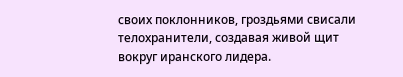своих поклонников, гроздьями свисали телохранители, создавая живой щит вокруг иранского лидера.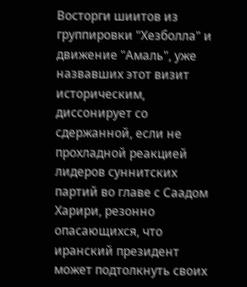Восторги шиитов из группировки "Хезболла" и движение "Амаль", уже назвавших этот визит историческим, диссонирует со сдержанной, если не прохладной реакцией лидеров суннитских партий во главе с Саадом Харири, резонно опасающихся, что иранский президент может подтолкнуть своих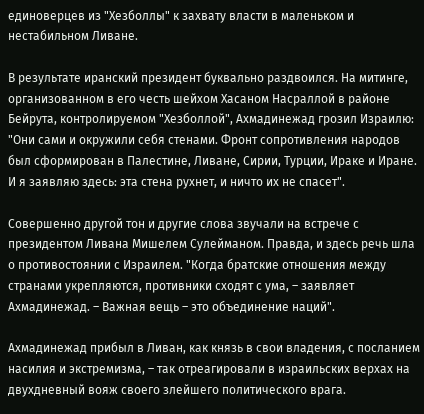единоверцев из "Хезболлы" к захвату власти в маленьком и нестабильном Ливане.

В результате иранский президент буквально раздвоился. На митинге, организованном в его честь шейхом Хасаном Насраллой в районе Бейрута, контролируемом "Хезболлой", Ахмадинежад грозил Израилю: "Они сами и окружили себя стенами. Фронт сопротивления народов был сформирован в Палестине, Ливане, Сирии, Турции, Ираке и Иране. И я заявляю здесь: эта стена рухнет, и ничто их не спасет".

Совершенно другой тон и другие слова звучали на встрече с президентом Ливана Мишелем Сулейманом. Правда, и здесь речь шла о противостоянии с Израилем. "Когда братские отношения между странами укрепляются, противники сходят с ума, – заявляет Ахмадинежад. – Важная вещь – это объединение наций".

Ахмадинежад прибыл в Ливан, как князь в свои владения, с посланием насилия и экстремизма, – так отреагировали в израильских верхах на двухдневный вояж своего злейшего политического врага.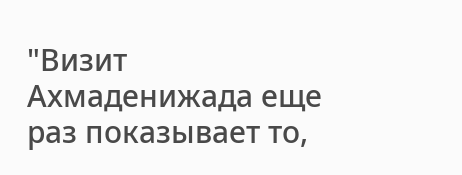"Визит Ахмаденижада еще раз показывает то,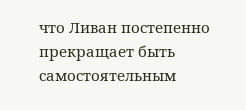что Ливан постепенно прекращает быть самостоятельным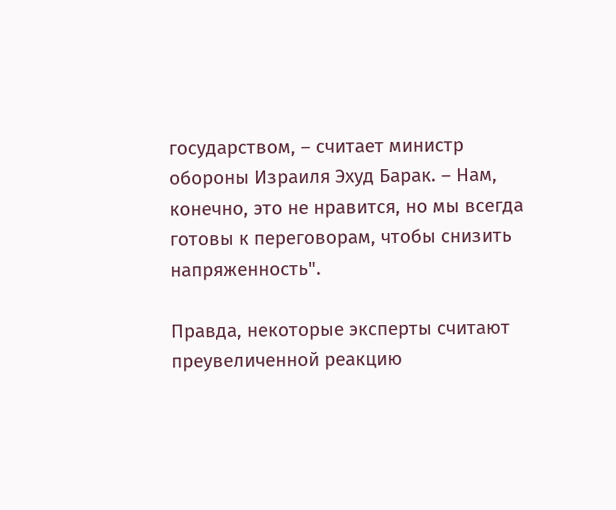государством, – считает министр обороны Израиля Эхуд Барак. – Нам, конечно, это не нравится, но мы всегда готовы к переговорам, чтобы снизить напряженность".

Правда, некоторые эксперты считают преувеличенной реакцию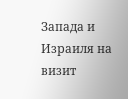Запада и Израиля на визит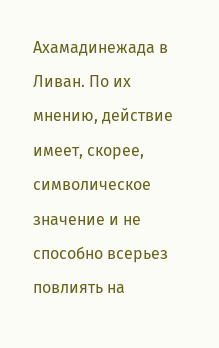Ахамадинежада в Ливан. По их мнению, действие имеет, скорее, символическое значение и не способно всерьез повлиять на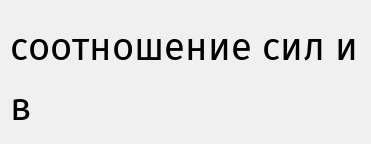соотношение сил и в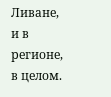Ливане, и в регионе, в целом.